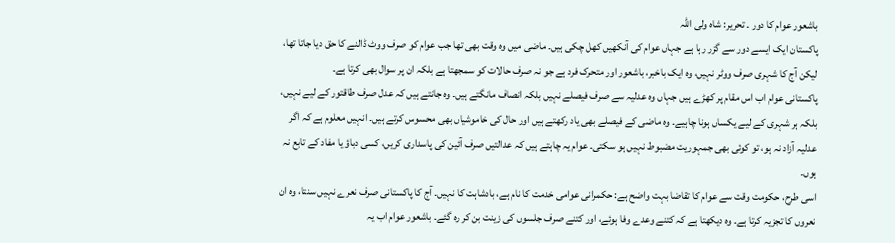باشعور عوام کا دور ۔ تحریر: شاہ ولی اللہ
پاکستان ایک ایسے دور سے گزر رہا ہے جہاں عوام کی آنکھیں کھل چکی ہیں۔ ماضی میں وہ وقت بھی تھا جب عوام کو صرف ووٹ ڈالنے کا حق دیا جاتا تھا، لیکن آج کا شہری صرف ووٹر نہیں، وہ ایک باخبر، باشعور اور متحرک فرد ہے جو نہ صرف حالات کو سمجھتا ہے بلکہ ان پر سوال بھی کرتا ہے۔
پاکستانی عوام اب اس مقام پر کھڑے ہیں جہاں وہ عدلیہ سے صرف فیصلے نہیں بلکہ انصاف مانگتے ہیں۔ وہ جانتے ہیں کہ عدل صرف طاقتور کے لیے نہیں، بلکہ ہر شہری کے لیے یکساں ہونا چاہیے۔ وہ ماضی کے فیصلے بھی یاد رکھتے ہیں اور حال کی خاموشیاں بھی محسوس کرتے ہیں۔ انہیں معلوم ہے کہ اگر عدلیہ آزاد نہ ہو، تو کوئی بھی جمہوریت مضبوط نہیں ہو سکتی۔ عوام یہ چاہتے ہیں کہ عدالتیں صرف آئین کی پاسداری کریں، کسی دباؤ یا مفاد کے تابع نہ ہوں۔
اسی طرح، حکومت وقت سے عوام کا تقاضا بہت واضح ہے: حکمرانی عوامی خدمت کا نام ہے، بادشاہت کا نہیں۔ آج کا پاکستانی صرف نعرے نہیں سنتا، وہ ان نعروں کا تجزیہ کرتا ہے۔ وہ دیکھتا ہے کہ کتنے وعدے وفا ہوئے، اور کتنے صرف جلسوں کی زینت بن کر رہ گئے۔ باشعور عوام اب یہ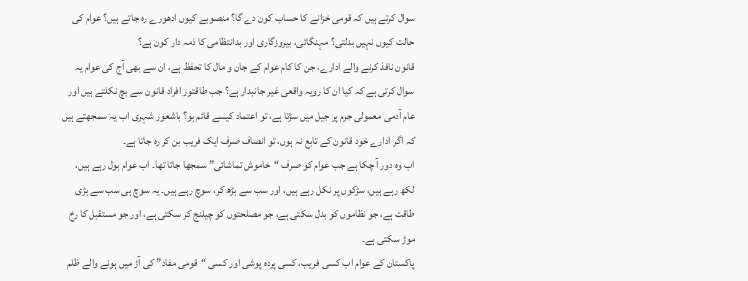سوال کرتے ہیں کہ قومی خزانے کا حساب کون دے گا؟ منصوبے کیوں ادھورے رہ جاتے ہیں؟ عوام کی حالت کیوں نہیں بدلتی؟ مہنگائی، بیروزگاری اور بدانتظامی کا ذمہ دار کون ہے؟
قانون نافذ کرنے والے ادارے، جن کا کام عوام کے جان و مال کا تحفظ ہے، ان سے بھی آج کی عوام یہ سوال کرتی ہے کہ کیا ان کا رویہ واقعی غیر جانبدار ہے؟ جب طاقتور افراد قانون سے بچ نکلتے ہیں اور عام آدمی معمولی جرم پر جیل میں سڑتا ہے، تو اعتماد کیسے قائم ہو؟ باشعور شہری اب یہ سمجھتے ہیں کہ اگر ادارے خود قانون کے تابع نہ ہوں، تو انصاف صرف ایک فریب بن کر رہ جاتا ہے۔
اب وہ دور آ چکا ہے جب عوام کو صرف “خاموش تماشائی” سمجھا جاتا تھا۔ اب عوام بول رہے ہیں، لکھ رہے ہیں، سڑکوں پر نکل رہے ہیں، اور سب سے بڑھ کر، سوچ رہے ہیں۔ یہ سوچ ہی سب سے بڑی طاقت ہے، جو نظاموں کو بدل سکتی ہے، جو مصلحتوں کو چیلنج کر سکتی ہے، اور جو مستقبل کا رخ موڑ سکتی ہے۔
پاکستان کے عوام اب کسی فریب، کسی پردہ پوشی اور کسی “قومی مفاد” کی آڑ میں ہونے والے ظلم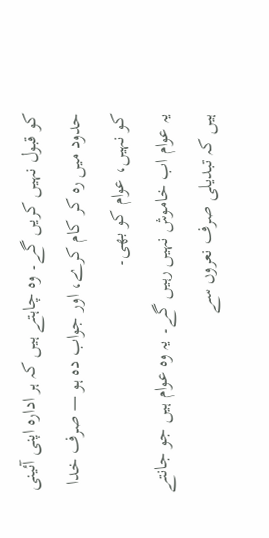کو قبول نہیں کریں گے۔ وہ چاہتے ہیں کہ ہر ادارہ اپنی آئینی حدود میں رہ کر کام کرے، اور جواب دہ ہو — صرف خدا کو نہیں، عوام کو بھی۔
یہ عوام اب خاموش نہیں رہیں گے۔ یہ وہ عوام ہیں جو جانتے ہیں کہ تبدیلی صرف نعروں سے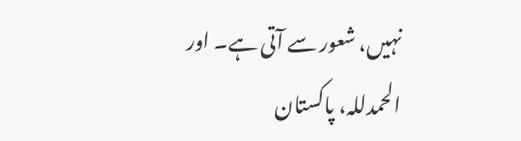نہیں، شعور سے آتی ہے۔ اور الحمدللہ، پاکستان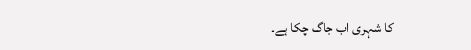کا شہری اب جاگ چکا ہے۔